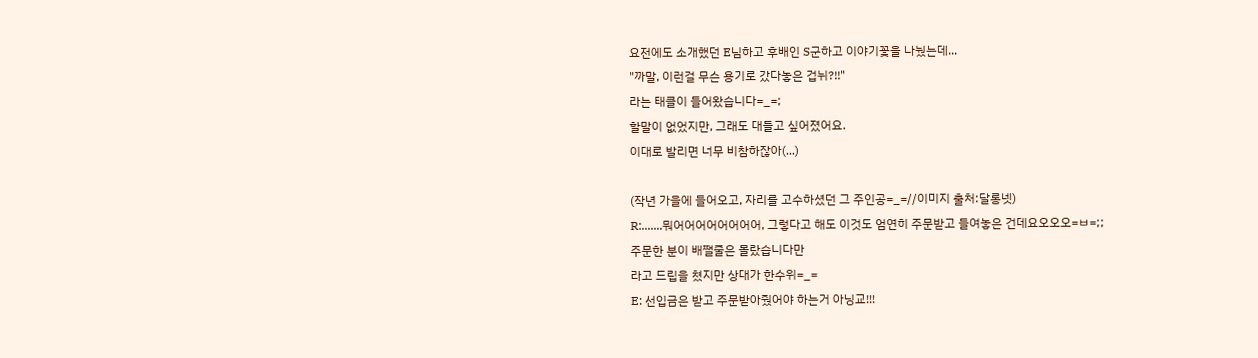요전에도 소개했던 E님하고 후배인 S군하고 이야기꽃을 나눴는데...
"까말, 이런걸 무슨 용기로 갔다놓은 겁뉘?!!"
라는 태클이 들어왔습니다=_=;
할말이 없었지만, 그래도 대들고 싶어졌어요.
이대로 발리면 너무 비참하잖아(...)

(작년 가을에 들어오고, 자리를 고수하셨던 그 주인공=_=//이미지 출처:달롱넷)
R:.......뭐어어어어어어어어, 그렇다고 해도 이것도 엄연히 주문받고 들여놓은 건데요오오오=ㅂ=;;
주문한 분이 배쨀줄은 몰랐습니다만
라고 드립을 쳤지만 상대가 한수위=_=
E: 선입금은 받고 주문받아줬어야 하는거 아닝교!!!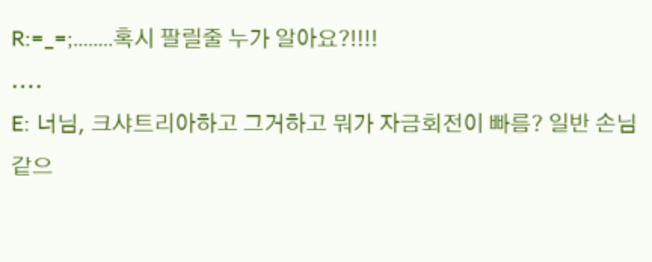R:=_=;........혹시 팔릴줄 누가 알아요?!!!!
....
E: 너님, 크샤트리아하고 그거하고 뭐가 자금회전이 빠름? 일반 손님같으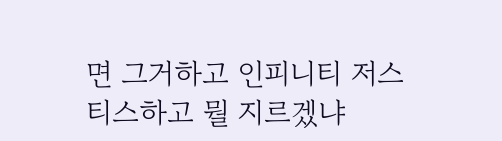면 그거하고 인피니티 저스티스하고 뭘 지르겠냐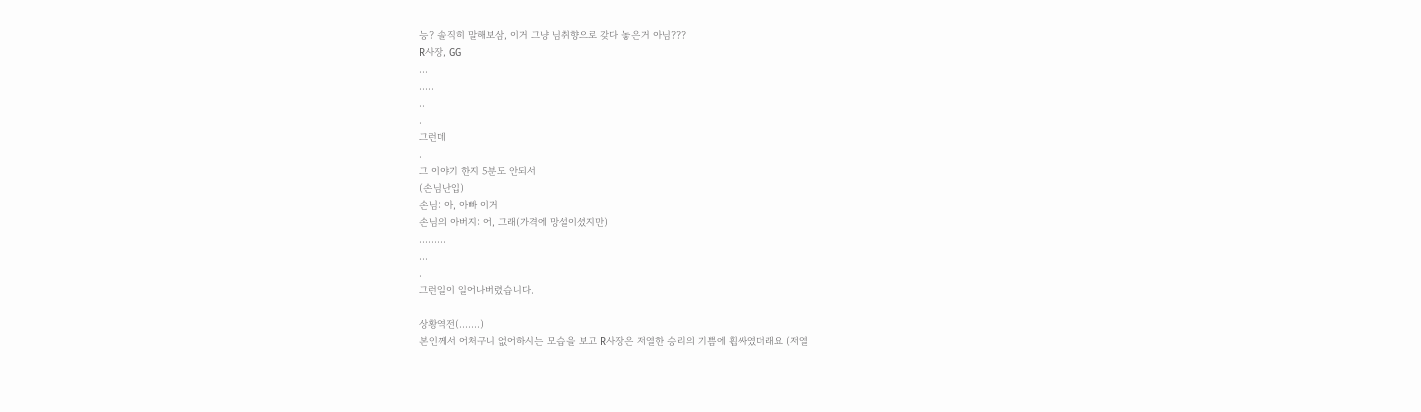능? 솔직히 말해보삼, 이거 그냥 님취향으로 갖다 놓은거 아님???
R사장, GG
...
.....
..
.
그런데
.
그 이야기 한지 5분도 안되서
(손님난입)
손님: 아, 아빠 이거
손님의 아버지: 어, 그래(가격에 망설이셨지만)
.........
...
.
그런일이 일어나버렸습니다.

상황역전(.......)
본인께서 어처구니 없어하시는 모습을 보고 R사장은 저열한 승리의 기쁨에 휩싸였더래요 (저열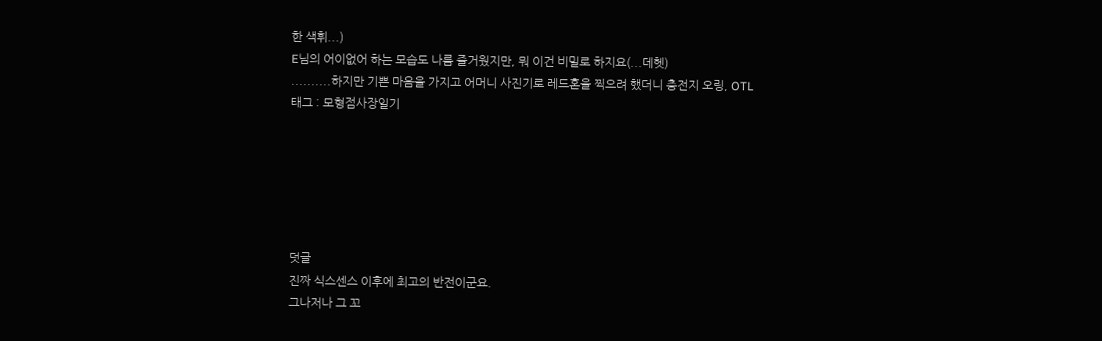한 색휘...)
E님의 어이없어 하는 모습도 나름 즐거웠지만, 뭐 이건 비밀로 하지요(...데헷)
..........하지만 기쁜 마음을 가지고 어머니 사진기로 레드혼을 찍으려 했더니 충전지 오링, OTL
태그 : 모형점사장일기






덧글
진짜 식스센스 이후에 최고의 반전이군요.
그나저나 그 꼬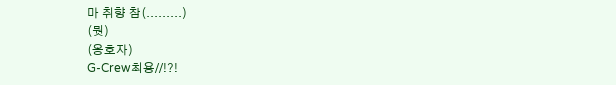마 취향 참(.........)
(뭣)
(옹호자)
G-Crew최용//!?!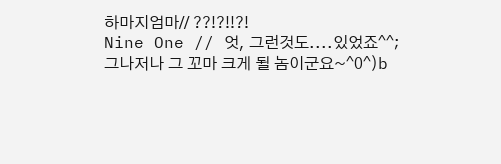하마지엄마// ??!?!!?!
Nine One // 엇, 그런것도....있었죠^^;
그나저나 그 꼬마 크게 될 놈이군요~^0^)b